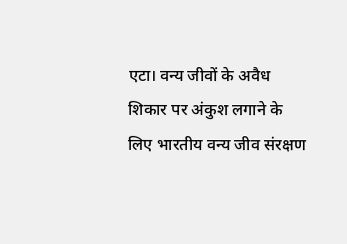एटा। वन्य जीवों के अवैध शिकार पर अंकुश लगाने के लिए भारतीय वन्य जीव संरक्षण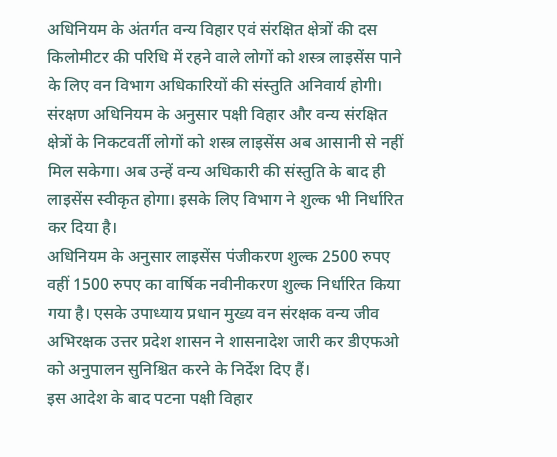अधिनियम के अंतर्गत वन्य विहार एवं संरक्षित क्षेत्रों की दस किलोमीटर की परिधि में रहने वाले लोगों को शस्त्र लाइसेंस पाने के लिए वन विभाग अधिकारियों की संस्तुति अनिवार्य होगी।
संरक्षण अधिनियम के अनुसार पक्षी विहार और वन्य संरक्षित क्षेत्रों के निकटवर्ती लोगों को शस्त्र लाइसेंस अब आसानी से नहीं मिल सकेगा। अब उन्हें वन्य अधिकारी की संस्तुति के बाद ही लाइसेंस स्वीकृत होगा। इसके लिए विभाग ने शुल्क भी निर्धारित कर दिया है।
अधिनियम के अनुसार लाइसेंस पंजीकरण शुल्क 2500 रुपए वहीं 1500 रुपए का वार्षिक नवीनीकरण शुल्क निर्धारित किया गया है। एसके उपाध्याय प्रधान मुख्य वन संरक्षक वन्य जीव अभिरक्षक उत्तर प्रदेश शासन ने शासनादेश जारी कर डीएफओ को अनुपालन सुनिश्चित करने के निर्देश दिए हैं।
इस आदेश के बाद पटना पक्षी विहार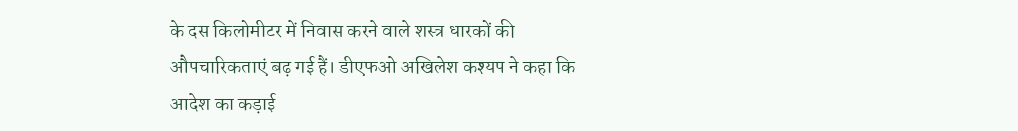के दस किलोमीटर में निवास करने वाले शस्त्र धारकों की औपचारिकताएं बढ़ गई हैं। डीएफओ अखिलेश कश्यप ने कहा कि आदेश का कड़ाई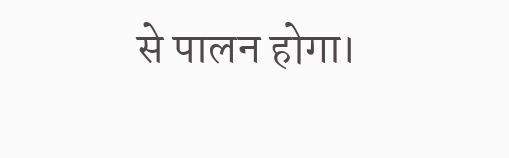से पालन होगा।